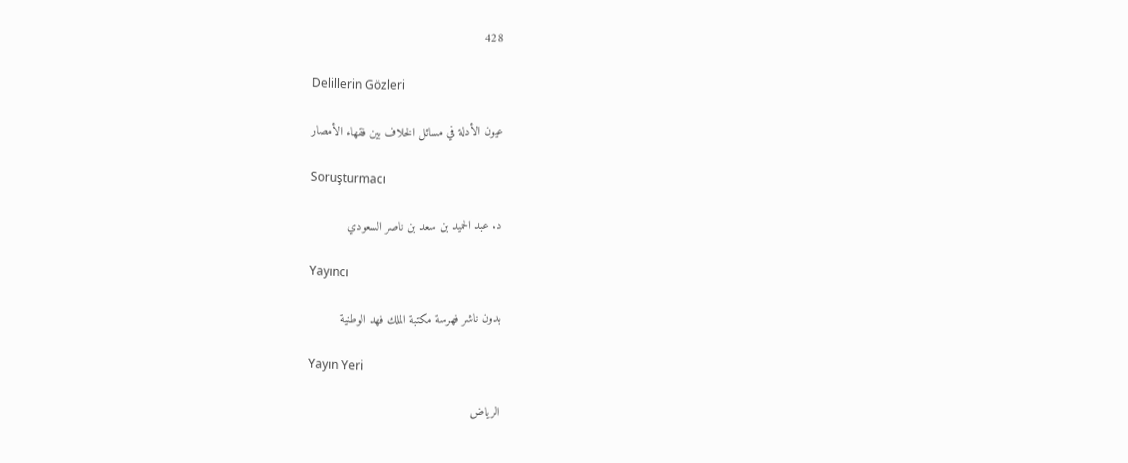428

Delillerin Gözleri

عيون الأدلة في مسائل الخلاف بين فقهاء الأمصار

Soruşturmacı

د. عبد الحميد بن سعد بن ناصر السعودي

Yayıncı

بدون ناشر فهرسة مكتبة الملك فهد الوطنية

Yayın Yeri

الرياض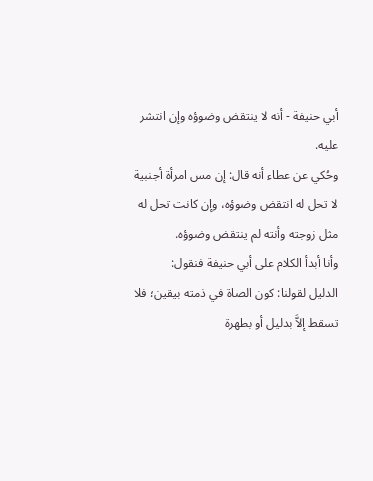أبي حنيفة - أنه لا ينتقض وضوؤه وإن انتشر عليه.
وحُكي عن عطاء أنه قال: إن مس امرأة أجنبية لا تحل له انتقض وضوؤه، وإن كانت تحل له مثل زوجته وأنته لم ينتقض وضوؤه.
وأنا أبدأ الكلام على أبي حنيفة فنقول:
الدليل لقولنا: كون الصاة في ذمته بيقين؛ فلا تسقط إلاَّ بدليل أو بطهرة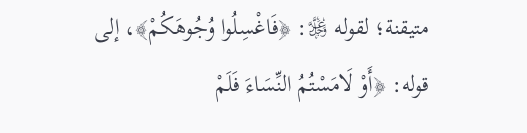متيقنة؛ لقوله ﷿: ﴿فَاغْسِلُوا وُجُوهَكُمْ﴾، إلى قوله: ﴿أَوْ لَامَسْتُمُ النِّسَاءَ فَلَمْ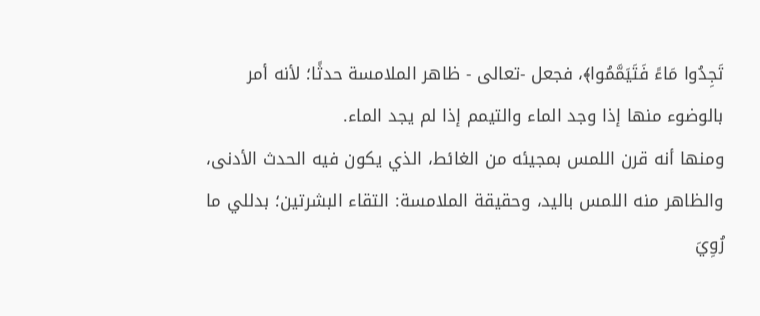تَجِدُوا مَاءً فَتَيَمَّمُوا﴾، فجعل -تعالى - ظاهر الملامسة حدثًا؛ لأنه أمر بالوضوء منها إذا وجد الماء والتيمم إذا لم يجد الماء.
ومنها أنه قرن اللمس بمجيئه من الغائط، الذي يكون فيه الحدث الأدنى، والظاهر منه اللمس باليد، وحقيقة الملامسة: التقاء البشرتين؛ بدللي ما رُوِيَ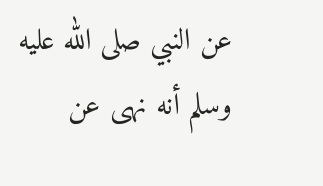عن النبي صلى الله عليه وسلم أنه نهى عن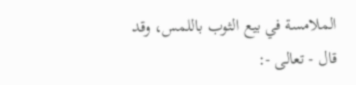الملامسة في بيع الثوب باللمس، وقد قال - تعالى -: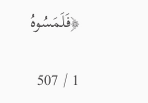﴿فَلَمَسُوهُ

1 / 507